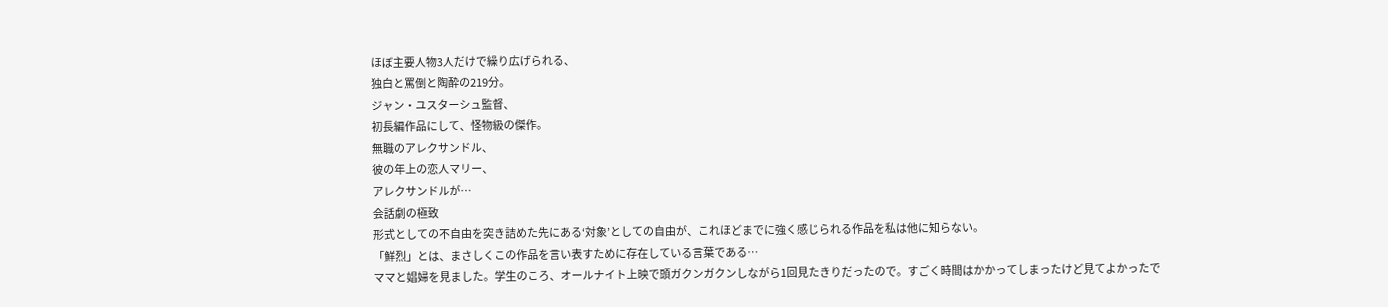ほぼ主要人物3人だけで繰り広げられる、
独白と罵倒と陶酔の219分。
ジャン・ユスターシュ監督、
初長編作品にして、怪物級の傑作。
無職のアレクサンドル、
彼の年上の恋人マリー、
アレクサンドルが…
会話劇の極致
形式としての不自由を突き詰めた先にある‘対象’としての自由が、これほどまでに強く感じられる作品を私は他に知らない。
「鮮烈」とは、まさしくこの作品を言い表すために存在している言葉である…
ママと娼婦を見ました。学生のころ、オールナイト上映で頭ガクンガクンしながら1回見たきりだったので。すごく時間はかかってしまったけど見てよかったで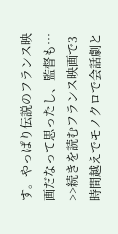す。やっぱり伝説のフランス映画だなって思ったし、監督も…
>>続きを読むフランス映画で3時間越えでモノクロで会話劇と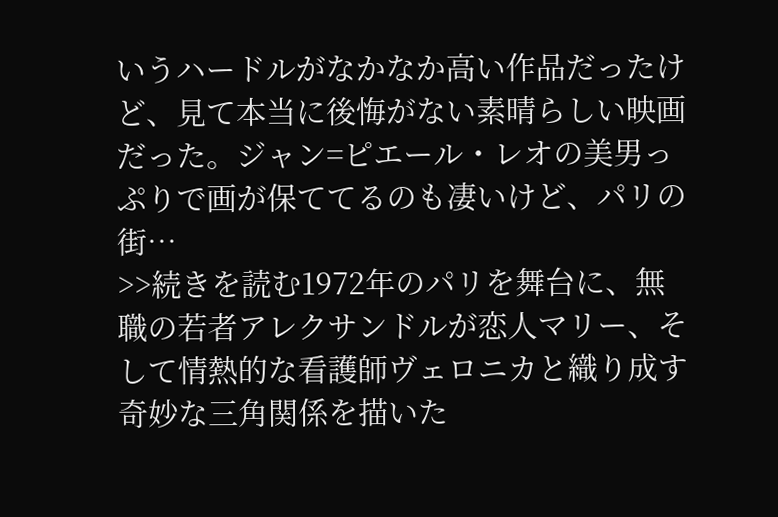いうハードルがなかなか高い作品だったけど、見て本当に後悔がない素晴らしい映画だった。ジャン=ピエール・レオの美男っぷりで画が保ててるのも凄いけど、パリの街…
>>続きを読む1972年のパリを舞台に、無職の若者アレクサンドルが恋人マリー、そして情熱的な看護師ヴェロニカと織り成す奇妙な三角関係を描いた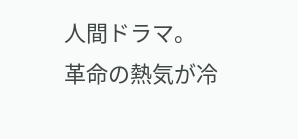人間ドラマ。
革命の熱気が冷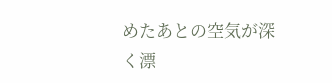めたあとの空気が深く漂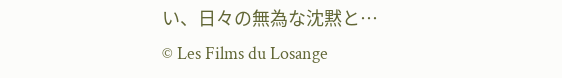い、日々の無為な沈黙と…
© Les Films du Losange